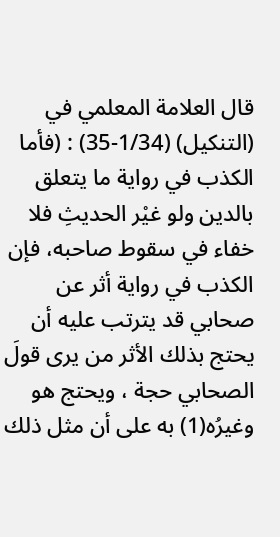قال العلامة المعلمي في (التنكيل) (1/34-35) : (فأما الكذب في رواية ما يتعلق بالدين ولو غيْر الحديثِ فلا خفاء في سقوط صاحبه، فإن الكذب في رواية أثر عن صحابي قد يترتب عليه أن يحتج بذلك الأثر من يرى قولَ الصحابي حجة ، ويحتج هو وغيرُه(1) به على أن مثل ذلك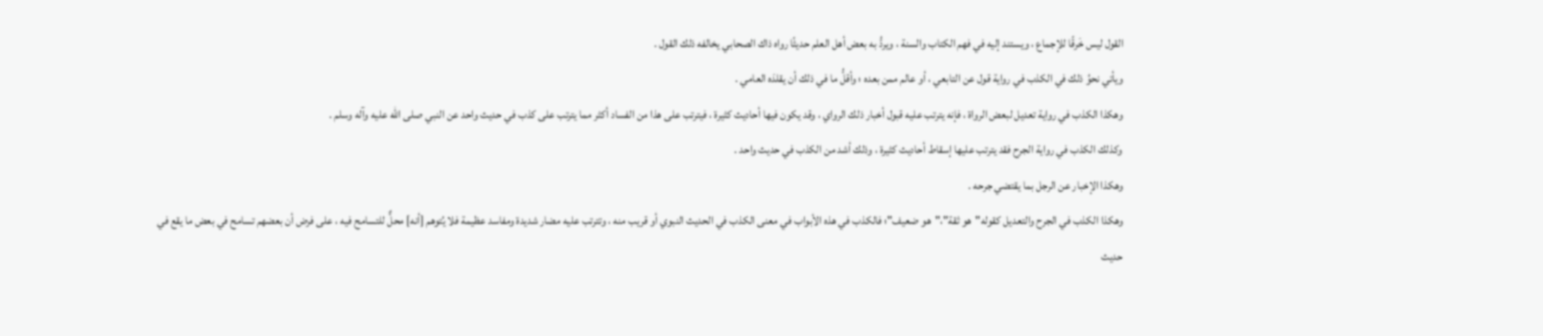القول ليس خَرقًا للإجماع ، ويستند إليه في فهم الكتاب والسنة ، ويردُّ به بعض أهل العلم حديثًا رواه ذاك الصحابي يخالفه ذلك القول .
ويأتي نحوُ ذلك في الكذب في رواية قول عن التابعي ، أو عالم ممن بعده ؛ وأقلُّ ما في ذلك أن يقلدَه العامي .
وهكذا الكذب في رواية تعديل لبعض الرواة ، فإنه يترتب عليه قبول أخبار ذلك الرواي ، وقد يكون فيها أحاديث كثيرة ، فيترتب على هذا من الفساد أكثر مما يترتب على كذب في حديث واحد عن النبي صلى الله عليه وآله وسلم .
وكذلك الكذب في رواية الجرح فقد يترتب عليها إسقاط أحاديث كثيرة ، وذلك أشد من الكذب في حديث واحد .
وهكذا الإخبار عن الرجل بما يقتضي جرحه .
وهكذا الكذب في الجرح والتعديل كقوله"هو ثقة"،"هو ضعيف"؛ فالكذب في هذه الأبواب في معنى الكذب في الحديث النبوي أو قريب منه ، وتترتب عليه مضار شديدة ومفاسد عظيمة فلا يُتوهم [أنه] محلٌّ للتسامح فيه ، على فرض أن بعضهم تسامح في بعض ما يقع في حديث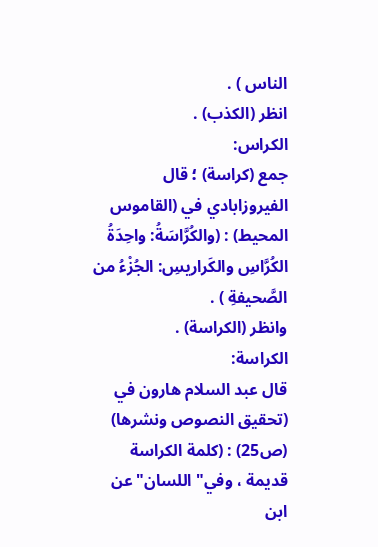الناس ) .
انظر (الكذب) .
الكراس:
جمع (كراسة) ؛ قال الفيروزابادي في (القاموس المحيط) : (والكُرَّاسَةُ: واحِدَةُ الكُرَّاسِ والكَراريسِ: الجُزْءُ من الصَّحيفةِ ) .
وانظر (الكراسة) .
الكراسة:
قال عبد السلام هارون في (تحقيق النصوص ونشرها) (ص25) : (كلمة الكراسة قديمة ، وفي"اللسان"عن ابن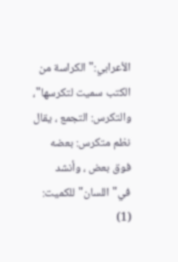الأعرابي:"الكراسة من الكتب سميت لتكرسها"، والتكرس: التجمع ، يقال نظم متكرس: بعضه فوق بعض ، وأنشد في"اللسان"للكميت:
(1)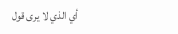أي الذي لا يرى قول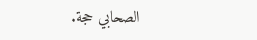الصحابي حجة.